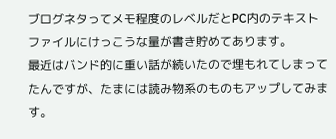ブログネタってメモ程度のレベルだとPC内のテキストファイルにけっこうな量が書き貯めてあります。
最近はバンド的に重い話が続いたので埋もれてしまってたんですが、たまには読み物系のものもアップしてみます。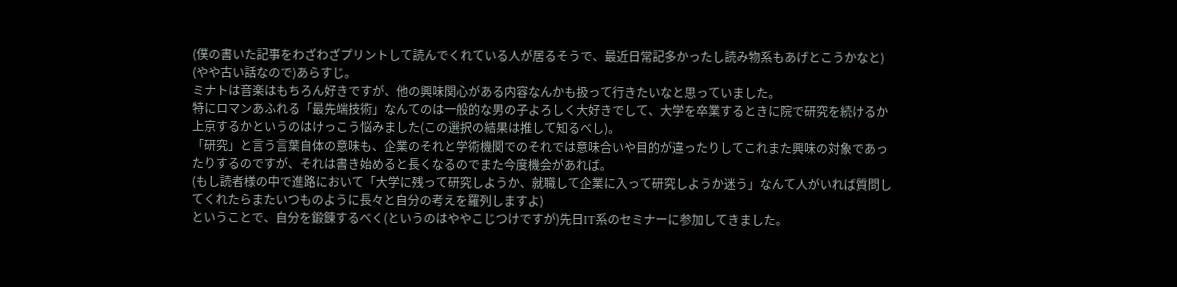(僕の書いた記事をわざわざプリントして読んでくれている人が居るそうで、最近日常記多かったし読み物系もあげとこうかなと)
(やや古い話なので)あらすじ。
ミナトは音楽はもちろん好きですが、他の興味関心がある内容なんかも扱って行きたいなと思っていました。
特にロマンあふれる「最先端技術」なんてのは一般的な男の子よろしく大好きでして、大学を卒業するときに院で研究を続けるか上京するかというのはけっこう悩みました(この選択の結果は推して知るべし)。
「研究」と言う言葉自体の意味も、企業のそれと学術機関でのそれでは意味合いや目的が違ったりしてこれまた興味の対象であったりするのですが、それは書き始めると長くなるのでまた今度機会があれば。
(もし読者様の中で進路において「大学に残って研究しようか、就職して企業に入って研究しようか迷う」なんて人がいれば質問してくれたらまたいつものように長々と自分の考えを羅列しますよ)
ということで、自分を鍛錬するべく(というのはややこじつけですが)先日IT系のセミナーに参加してきました。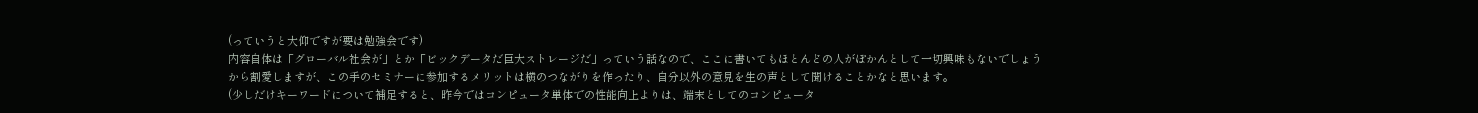(っていうと大仰ですが要は勉強会です)
内容自体は「グローバル社会が」とか「ビックデータだ巨大ストレージだ」っていう話なので、ここに書いてもほとんどの人がぽかんとして一切興味もないでしょうから割愛しますが、この手のセミナーに参加するメリットは横のつながりを作ったり、自分以外の意見を生の声として聞けることかなと思います。
(少しだけキーワードについて補足すると、昨今ではコンピュータ単体での性能向上よりは、端末としてのコンピュータ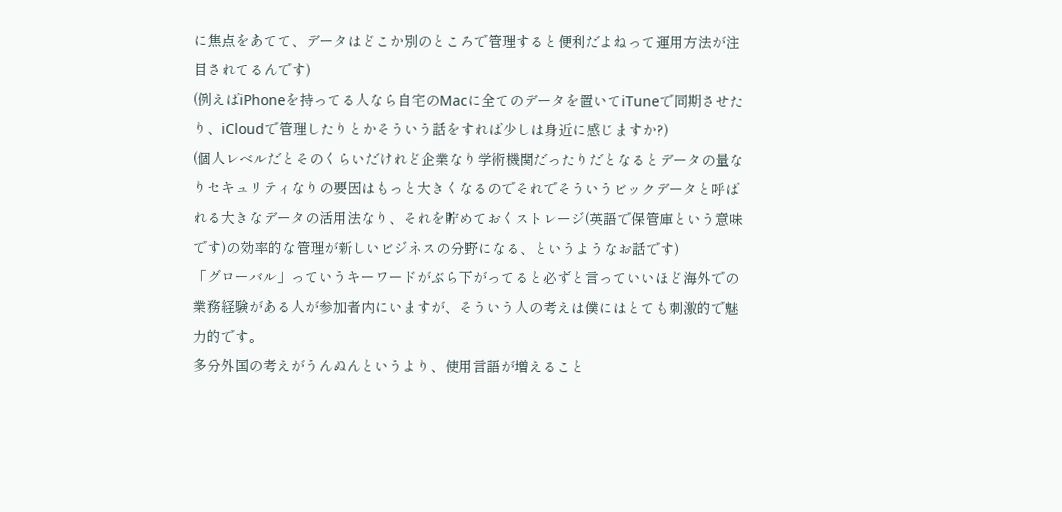に焦点をあてて、データはどこか別のところで管理すると便利だよねって運用方法が注目されてるんです)
(例えばiPhoneを持ってる人なら自宅のMacに全てのデータを置いてiTuneで同期させたり、iCloudで管理したりとかそういう話をすれば少しは身近に感じますか?)
(個人レベルだとそのくらいだけれど企業なり学術機関だったりだとなるとデータの量なりセキュリティなりの要因はもっと大きくなるのでそれでそういうビックデータと呼ばれる大きなデータの活用法なり、それを貯めておくストレージ(英語で保管庫という意味です)の効率的な管理が新しいビジネスの分野になる、というようなお話です)
「グローバル」っていうキーワードがぶら下がってると必ずと言っていいほど海外での業務経験がある人が参加者内にいますが、そういう人の考えは僕にはとても刺激的で魅力的です。
多分外国の考えがうんぬんというより、使用言語が増えること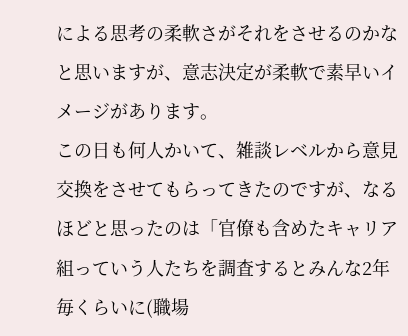による思考の柔軟さがそれをさせるのかなと思いますが、意志決定が柔軟で素早いイメージがあります。
この日も何人かいて、雑談レベルから意見交換をさせてもらってきたのですが、なるほどと思ったのは「官僚も含めたキャリア組っていう人たちを調査するとみんな2年毎くらいに(職場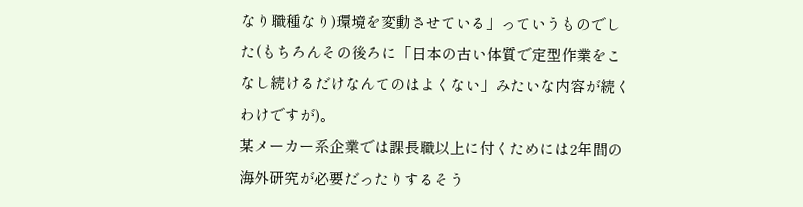なり職種なり)環境を変動させている」っていうものでした(もちろんその後ろに「日本の古い体質で定型作業をこなし続けるだけなんてのはよくない」みたいな内容が続くわけですが)。
某メーカー系企業では課長職以上に付くためには2年間の海外研究が必要だったりするそう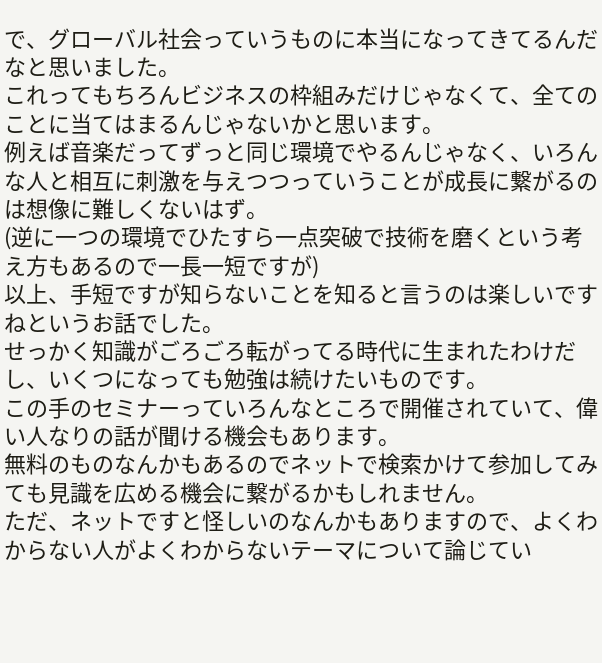で、グローバル社会っていうものに本当になってきてるんだなと思いました。
これってもちろんビジネスの枠組みだけじゃなくて、全てのことに当てはまるんじゃないかと思います。
例えば音楽だってずっと同じ環境でやるんじゃなく、いろんな人と相互に刺激を与えつつっていうことが成長に繋がるのは想像に難しくないはず。
(逆に一つの環境でひたすら一点突破で技術を磨くという考え方もあるので一長一短ですが)
以上、手短ですが知らないことを知ると言うのは楽しいですねというお話でした。
せっかく知識がごろごろ転がってる時代に生まれたわけだし、いくつになっても勉強は続けたいものです。
この手のセミナーっていろんなところで開催されていて、偉い人なりの話が聞ける機会もあります。
無料のものなんかもあるのでネットで検索かけて参加してみても見識を広める機会に繋がるかもしれません。
ただ、ネットですと怪しいのなんかもありますので、よくわからない人がよくわからないテーマについて論じてい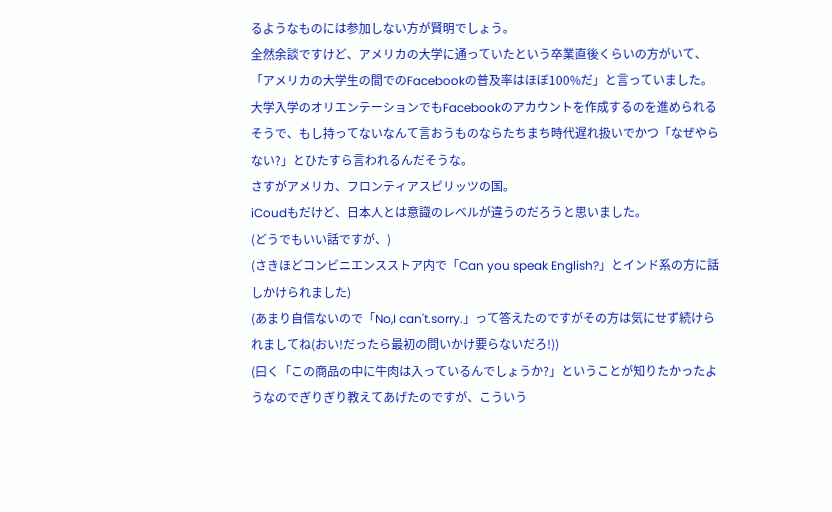るようなものには参加しない方が賢明でしょう。
全然余談ですけど、アメリカの大学に通っていたという卒業直後くらいの方がいて、「アメリカの大学生の間でのFacebookの普及率はほぼ100%だ」と言っていました。
大学入学のオリエンテーションでもFacebookのアカウントを作成するのを進められるそうで、もし持ってないなんて言おうものならたちまち時代遅れ扱いでかつ「なぜやらない?」とひたすら言われるんだそうな。
さすがアメリカ、フロンティアスピリッツの国。
iCoudもだけど、日本人とは意識のレベルが違うのだろうと思いました。
(どうでもいい話ですが、)
(さきほどコンビニエンスストア内で「Can you speak English?」とインド系の方に話しかけられました)
(あまり自信ないので「No,I can't.sorry.」って答えたのですがその方は気にせず続けられましてね(おい!だったら最初の問いかけ要らないだろ!))
(曰く「この商品の中に牛肉は入っているんでしょうか?」ということが知りたかったようなのでぎりぎり教えてあげたのですが、こういう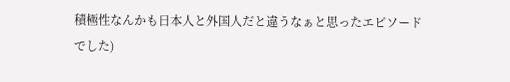積極性なんかも日本人と外国人だと違うなぁと思ったエピソードでした)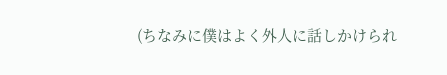(ちなみに僕はよく外人に話しかけられ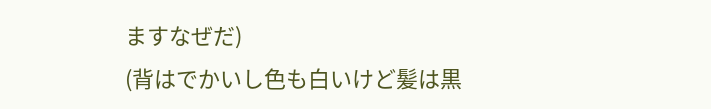ますなぜだ)
(背はでかいし色も白いけど髪は黒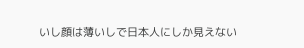いし顔は薄いしで日本人にしか見えない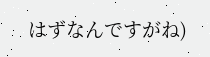はずなんですがね)